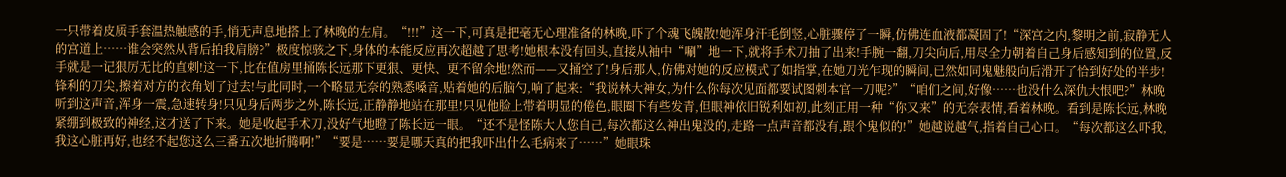一只带着皮质手套温热触感的手,悄无声息地搭上了林晚的左肩。“!!!”这一下,可真是把毫无心理准备的林晚,吓了个魂飞魄散!她浑身汗毛倒竖,心脏骤停了一瞬,仿佛连血液都凝固了!“深宫之内,黎明之前,寂静无人的宫道上……谁会突然从背后拍我肩膀?”极度惊骇之下,身体的本能反应再次超越了思考!她根本没有回头,直接从袖中“唰”地一下,就将手术刀抽了出来!手腕一翻,刀尖向后,用尽全力朝着自己身后感知到的位置,反手就是一记狠厉无比的直刺!这一下,比在值房里捅陈长远那下更狠、更快、更不留余地!然而——又捅空了!身后那人,仿佛对她的反应模式了如指掌,在她刀光乍现的瞬间,已然如同鬼魅般向后滑开了恰到好处的半步!锋利的刀尖,擦着对方的衣角划了过去!与此同时,一个略显无奈的熟悉嗓音,贴着她的后脑勺,响了起来:“我说林大神女,为什么你每次见面都要试图刺本官一刀呢?”“咱们之间,好像……也没什么深仇大恨吧?”林晚听到这声音,浑身一震,急速转身!只见身后两步之外,陈长远,正静静地站在那里!只见他脸上带着明显的倦色,眼圈下有些发青,但眼神依旧锐利如初,此刻正用一种“你又来”的无奈表情,看着林晚。看到是陈长远,林晚紧绷到极致的神经,这才送了下来。她是收起手术刀,没好气地瞪了陈长远一眼。“还不是怪陈大人您自己,每次都这么神出鬼没的,走路一点声音都没有,跟个鬼似的!”她越说越气,指着自己心口。“每次都这么吓我,我这心脏再好,也经不起您这么三番五次地折腾啊!”“要是……要是哪天真的把我吓出什么毛病来了……”她眼珠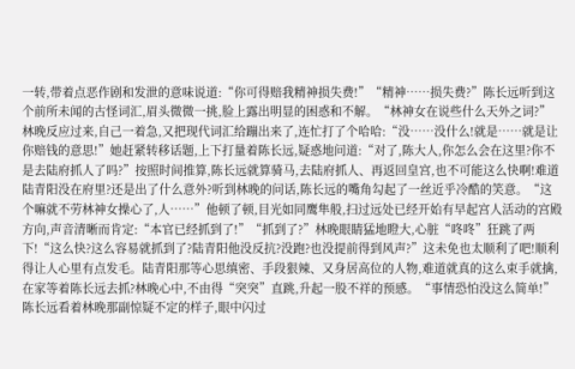一转,带着点恶作剧和发泄的意味说道:“你可得赔我精神损失费!”“精神……损失费?”陈长远听到这个前所未闻的古怪词汇,眉头微微一挑,脸上露出明显的困惑和不解。“林神女在说些什么天外之词?”林晚反应过来,自己一着急,又把现代词汇给蹦出来了,连忙打了个哈哈:“没……没什么!就是……就是让你赔钱的意思!”她赶紧转移话题,上下打量着陈长远,疑惑地问道:“对了,陈大人,你怎么会在这里?你不是去陆府抓人了吗?”按照时间推算,陈长远就算骑马,去陆府抓人、再返回皇宫,也不可能这么快啊!难道陆青阳没在府里?还是出了什么意外?听到林晚的问话,陈长远的嘴角勾起了一丝近乎冷酷的笑意。“这个嘛就不劳林神女操心了,人……”他顿了顿,目光如同鹰隼般,扫过远处已经开始有早起宫人活动的宫殿方向,声音清晰而肯定:“本官已经抓到了!”“抓到了?”林晚眼睛猛地瞪大,心脏“咚咚”狂跳了两下!“这么快?这么容易就抓到了?陆青阳他没反抗?没跑?也没提前得到风声?”这未免也太顺利了吧!顺利得让人心里有点发毛。陆青阳那等心思缜密、手段狠辣、又身居高位的人物,难道就真的这么束手就擒,在家等着陈长远去抓?林晚心中,不由得“突突”直跳,升起一股不祥的预感。“事情恐怕没这么简单!”陈长远看着林晚那副惊疑不定的样子,眼中闪过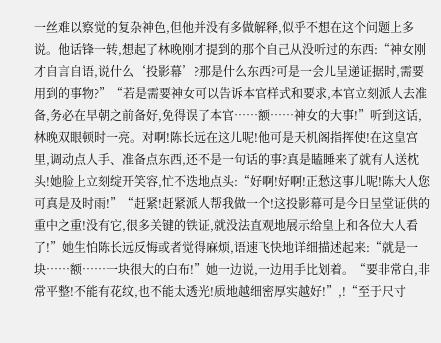一丝难以察觉的复杂神色,但他并没有多做解释,似乎不想在这个问题上多说。他话锋一转,想起了林晚刚才提到的那个自己从没听过的东西:“神女刚才自言自语,说什么‘投影幕’?那是什么东西?可是一会儿呈递证据时,需要用到的事物?”“若是需要神女可以告诉本官样式和要求,本官立刻派人去准备,务必在早朝之前备好,免得误了本官……额……神女的大事!”听到这话,林晚双眼顿时一亮。对啊!陈长远在这儿呢!他可是天机阁指挥使!在这皇宫里,调动点人手、准备点东西,还不是一句话的事?真是瞌睡来了就有人送枕头!她脸上立刻绽开笑容,忙不迭地点头:“好啊!好啊!正愁这事儿呢!陈大人您可真是及时雨!”“赶紧!赶紧派人帮我做一个!这投影幕可是今日呈堂证供的重中之重!没有它,很多关键的铁证,就没法直观地展示给皇上和各位大人看了!”她生怕陈长远反悔或者觉得麻烦,语速飞快地详细描述起来:“就是一块……额……一块很大的白布!”她一边说,一边用手比划着。“要非常白,非常平整!不能有花纹,也不能太透光!质地越细密厚实越好!”,!“至于尺寸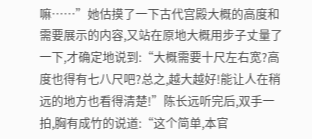嘛……”她估摸了一下古代宫殿大概的高度和需要展示的内容,又站在原地大概用步子丈量了一下,才确定地说到:“大概需要十尺左右宽?高度也得有七八尺吧?总之,越大越好!能让人在稍远的地方也看得清楚!”陈长远听完后,双手一拍,胸有成竹的说道:“这个简单,本官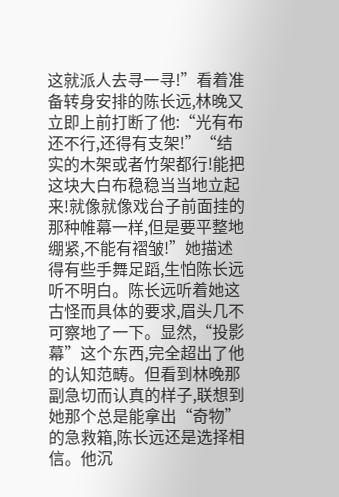这就派人去寻一寻!”看着准备转身安排的陈长远,林晚又立即上前打断了他:“光有布还不行,还得有支架!”“结实的木架或者竹架都行!能把这块大白布稳稳当当地立起来!就像就像戏台子前面挂的那种帷幕一样,但是要平整地绷紧,不能有褶皱!”她描述得有些手舞足蹈,生怕陈长远听不明白。陈长远听着她这古怪而具体的要求,眉头几不可察地了一下。显然,“投影幕”这个东西,完全超出了他的认知范畴。但看到林晚那副急切而认真的样子,联想到她那个总是能拿出“奇物”的急救箱,陈长远还是选择相信。他沉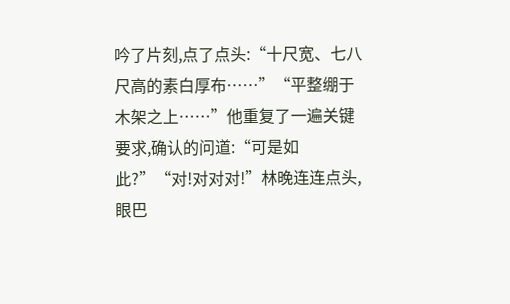吟了片刻,点了点头:“十尺宽、七八尺高的素白厚布……”“平整绷于木架之上……”他重复了一遍关键要求,确认的问道:“可是如此?”“对!对对对!”林晚连连点头,眼巴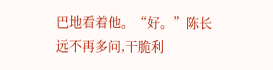巴地看着他。“好。”陈长远不再多问,干脆利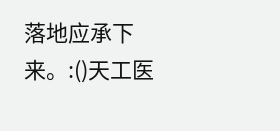落地应承下来。:()天工医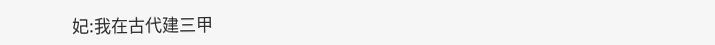妃:我在古代建三甲